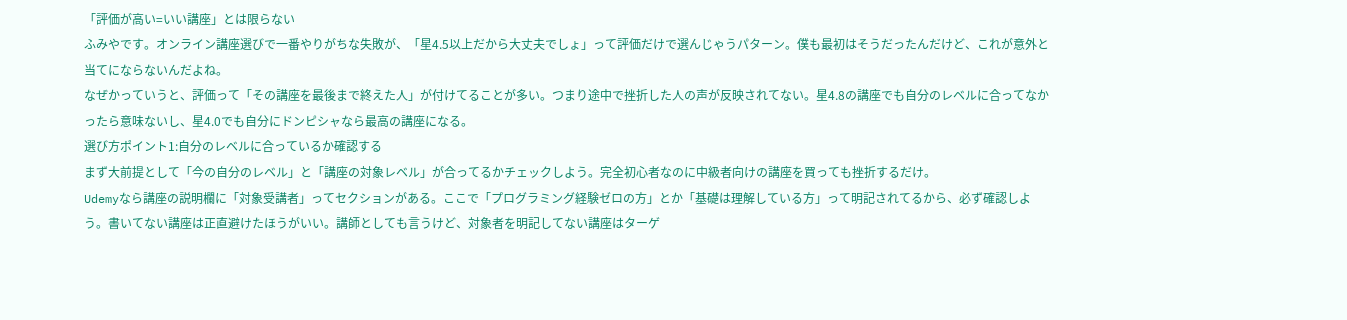「評価が高い=いい講座」とは限らない
ふみやです。オンライン講座選びで一番やりがちな失敗が、「星4.5以上だから大丈夫でしょ」って評価だけで選んじゃうパターン。僕も最初はそうだったんだけど、これが意外と当てにならないんだよね。
なぜかっていうと、評価って「その講座を最後まで終えた人」が付けてることが多い。つまり途中で挫折した人の声が反映されてない。星4.8の講座でも自分のレベルに合ってなかったら意味ないし、星4.0でも自分にドンピシャなら最高の講座になる。
選び方ポイント1:自分のレベルに合っているか確認する
まず大前提として「今の自分のレベル」と「講座の対象レベル」が合ってるかチェックしよう。完全初心者なのに中級者向けの講座を買っても挫折するだけ。
Udemyなら講座の説明欄に「対象受講者」ってセクションがある。ここで「プログラミング経験ゼロの方」とか「基礎は理解している方」って明記されてるから、必ず確認しよう。書いてない講座は正直避けたほうがいい。講師としても言うけど、対象者を明記してない講座はターゲ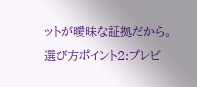ットが曖昧な証拠だから。
選び方ポイント2:プレビ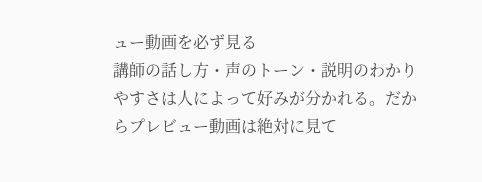ュー動画を必ず見る
講師の話し方・声のトーン・説明のわかりやすさは人によって好みが分かれる。だからプレビュー動画は絶対に見て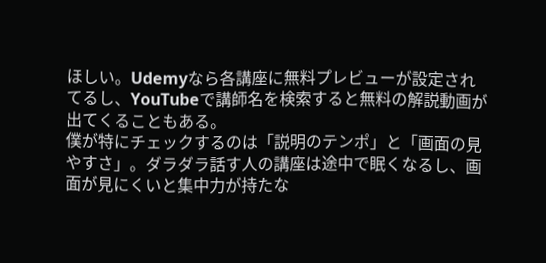ほしい。Udemyなら各講座に無料プレビューが設定されてるし、YouTubeで講師名を検索すると無料の解説動画が出てくることもある。
僕が特にチェックするのは「説明のテンポ」と「画面の見やすさ」。ダラダラ話す人の講座は途中で眠くなるし、画面が見にくいと集中力が持たな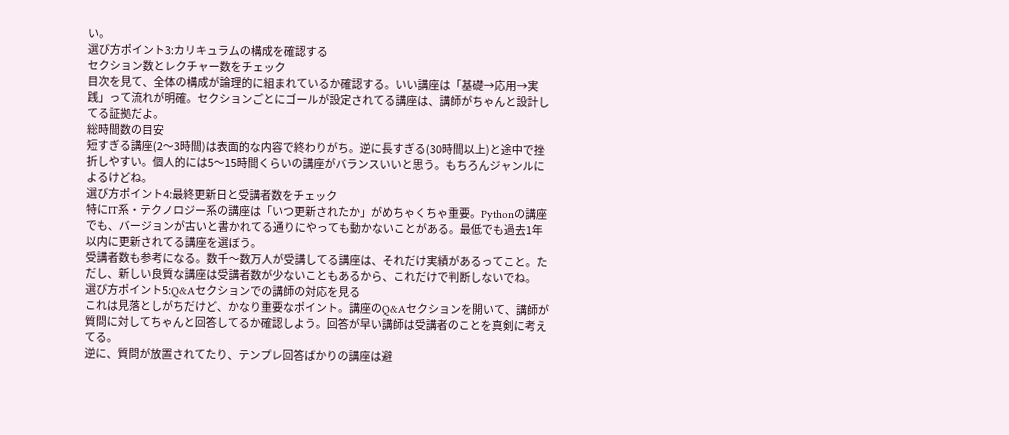い。
選び方ポイント3:カリキュラムの構成を確認する
セクション数とレクチャー数をチェック
目次を見て、全体の構成が論理的に組まれているか確認する。いい講座は「基礎→応用→実践」って流れが明確。セクションごとにゴールが設定されてる講座は、講師がちゃんと設計してる証拠だよ。
総時間数の目安
短すぎる講座(2〜3時間)は表面的な内容で終わりがち。逆に長すぎる(30時間以上)と途中で挫折しやすい。個人的には5〜15時間くらいの講座がバランスいいと思う。もちろんジャンルによるけどね。
選び方ポイント4:最終更新日と受講者数をチェック
特にIT系・テクノロジー系の講座は「いつ更新されたか」がめちゃくちゃ重要。Pythonの講座でも、バージョンが古いと書かれてる通りにやっても動かないことがある。最低でも過去1年以内に更新されてる講座を選ぼう。
受講者数も参考になる。数千〜数万人が受講してる講座は、それだけ実績があるってこと。ただし、新しい良質な講座は受講者数が少ないこともあるから、これだけで判断しないでね。
選び方ポイント5:Q&Aセクションでの講師の対応を見る
これは見落としがちだけど、かなり重要なポイント。講座のQ&Aセクションを開いて、講師が質問に対してちゃんと回答してるか確認しよう。回答が早い講師は受講者のことを真剣に考えてる。
逆に、質問が放置されてたり、テンプレ回答ばかりの講座は避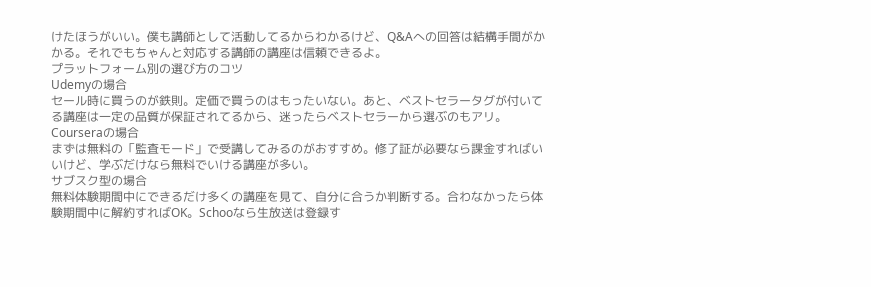けたほうがいい。僕も講師として活動してるからわかるけど、Q&Aへの回答は結構手間がかかる。それでもちゃんと対応する講師の講座は信頼できるよ。
プラットフォーム別の選び方のコツ
Udemyの場合
セール時に買うのが鉄則。定価で買うのはもったいない。あと、ベストセラータグが付いてる講座は一定の品質が保証されてるから、迷ったらベストセラーから選ぶのもアリ。
Courseraの場合
まずは無料の「監査モード」で受講してみるのがおすすめ。修了証が必要なら課金すればいいけど、学ぶだけなら無料でいける講座が多い。
サブスク型の場合
無料体験期間中にできるだけ多くの講座を見て、自分に合うか判断する。合わなかったら体験期間中に解約すればOK。Schooなら生放送は登録す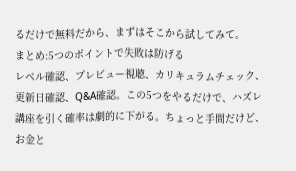るだけで無料だから、まずはそこから試してみて。
まとめ:5つのポイントで失敗は防げる
レベル確認、プレビュー視聴、カリキュラムチェック、更新日確認、Q&A確認。この5つをやるだけで、ハズレ講座を引く確率は劇的に下がる。ちょっと手間だけど、お金と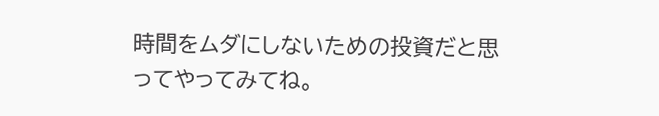時間をムダにしないための投資だと思ってやってみてね。